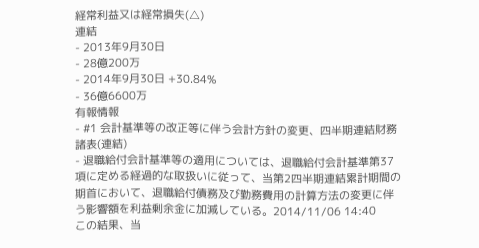経常利益又は経常損失(△)
連結
- 2013年9月30日
- 28億200万
- 2014年9月30日 +30.84%
- 36億6600万
有報情報
- #1 会計基準等の改正等に伴う会計方針の変更、四半期連結財務諸表(連結)
- 退職給付会計基準等の適用については、退職給付会計基準第37項に定める経過的な取扱いに従って、当第2四半期連結累計期間の期首において、退職給付債務及び勤務費用の計算方法の変更に伴う影響額を利益剰余金に加減している。2014/11/06 14:40
この結果、当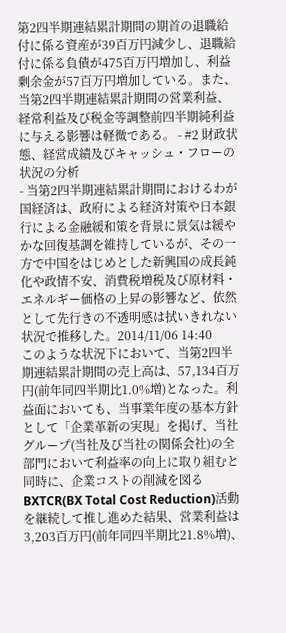第2四半期連結累計期間の期首の退職給付に係る資産が39百万円減少し、退職給付に係る負債が475百万円増加し、利益剰余金が57百万円増加している。また、当第2四半期連結累計期間の営業利益、経常利益及び税金等調整前四半期純利益に与える影響は軽微である。 - #2 財政状態、経営成績及びキャッシュ・フローの状況の分析
- 当第2四半期連結累計期間におけるわが国経済は、政府による経済対策や日本銀行による金融緩和策を背景に景気は緩やかな回復基調を維持しているが、その一方で中国をはじめとした新興国の成長鈍化や政情不安、消費税増税及び原材料・エネルギー価格の上昇の影響など、依然として先行きの不透明感は拭いきれない状況で推移した。2014/11/06 14:40
このような状況下において、当第2四半期連結累計期間の売上高は、57,134百万円(前年同四半期比1.0%増)となった。利益面においても、当事業年度の基本方針として「企業革新の実現」を掲げ、当社グループ(当社及び当社の関係会社)の全部門において利益率の向上に取り組むと同時に、企業コストの削減を図るBXTCR(BX Total Cost Reduction)活動を継続して推し進めた結果、営業利益は3,203百万円(前年同四半期比21.8%増)、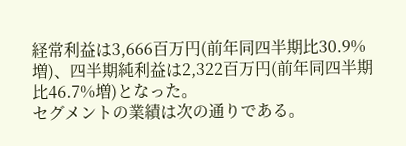経常利益は3,666百万円(前年同四半期比30.9%増)、四半期純利益は2,322百万円(前年同四半期比46.7%増)となった。
セグメントの業績は次の通りである。